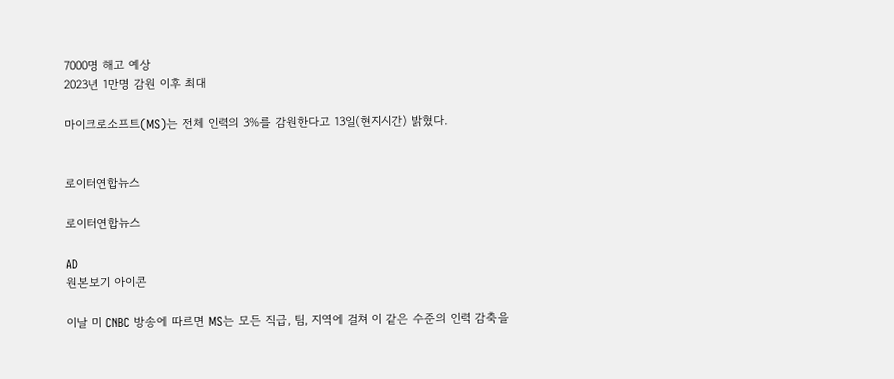7000명 해고 예상
2023년 1만명 감원 이후 최대

마이크로소프트(MS)는 전체 인력의 3%를 감원한다고 13일(현지시간) 밝혔다.


로이터연합뉴스

로이터연합뉴스

AD
원본보기 아이콘

이날 미 CNBC 방송에 따르면 MS는 모든 직급, 팀, 지역에 걸쳐 이 같은 수준의 인력 감축을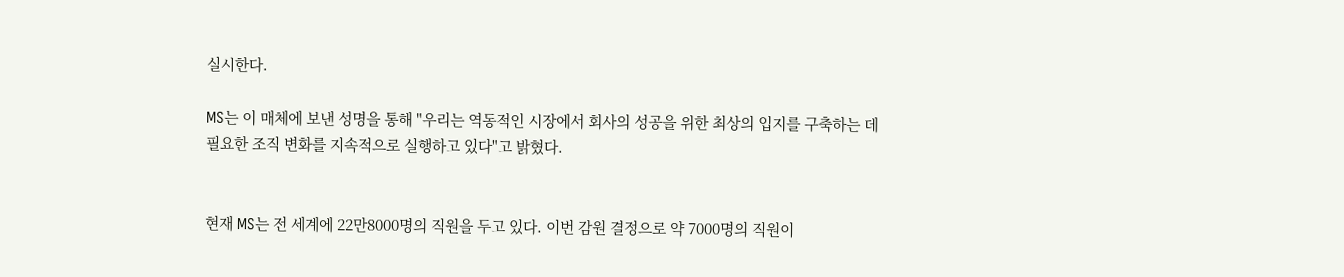실시한다.

MS는 이 매체에 보낸 성명을 통해 "우리는 역동적인 시장에서 회사의 성공을 위한 최상의 입지를 구축하는 데 필요한 조직 변화를 지속적으로 실행하고 있다"고 밝혔다.


현재 MS는 전 세계에 22만8000명의 직원을 두고 있다. 이번 감원 결정으로 약 7000명의 직원이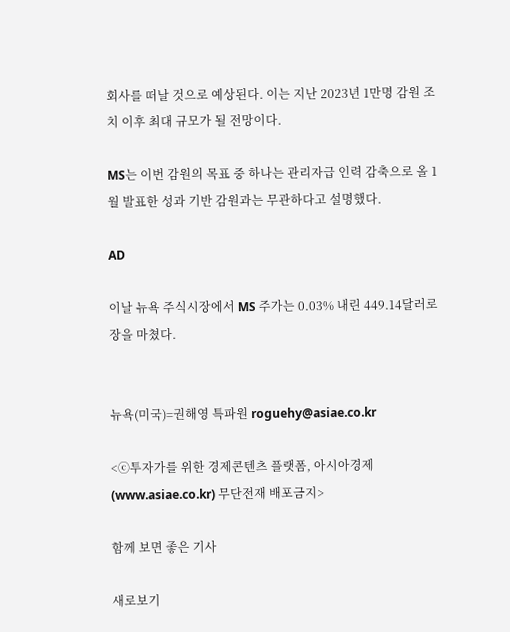회사를 떠날 것으로 예상된다. 이는 지난 2023년 1만명 감원 조치 이후 최대 규모가 될 전망이다.

MS는 이번 감원의 목표 중 하나는 관리자급 인력 감축으로 올 1월 발표한 성과 기반 감원과는 무관하다고 설명했다.

AD

이날 뉴욕 주식시장에서 MS 주가는 0.03% 내린 449.14달러로 장을 마쳤다.


뉴욕(미국)=권해영 특파원 roguehy@asiae.co.kr

<ⓒ투자가를 위한 경제콘텐츠 플랫폼, 아시아경제(www.asiae.co.kr) 무단전재 배포금지>

함께 보면 좋은 기사

새로보기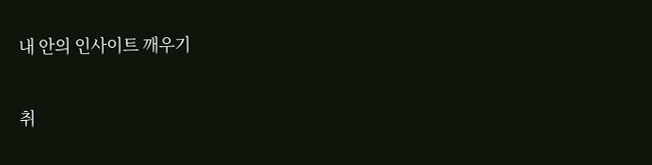내 안의 인사이트 깨우기

취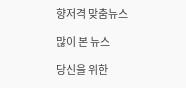향저격 맞춤뉴스

많이 본 뉴스

당신을 위한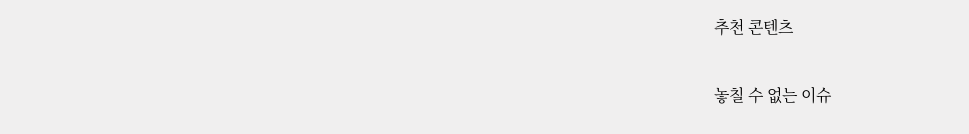추천 콘텐츠

놓칠 수 없는 이슈